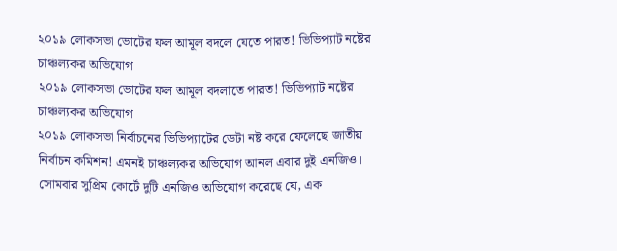২০১৯ লোকসভা ভোটের ফল আমূল বদলে যেতে পারত! ভিভিপ্যাট নষ্টের চাঞ্চল্যকর অভিযোগ
২০১৯ লোকসভা ভোটের ফল আমূল বদলাতে পারত! ভিভিপ্যাট নষ্টের চাঞ্চল্যকর অভিযোগ
২০১৯ লোকসভা নির্বাচনের ভিভিপ্যাটের ডেটা নষ্ট করে ফেলেছে জাতীয় নির্বাচন কমিশন! এমনই চাঞ্চল্যকর অভিযোগ আনল এবার দুই এনজিও। সোমবার সুপ্রিম কোর্টে দুটি এনজিও অভিযোগ করেছে যে, এক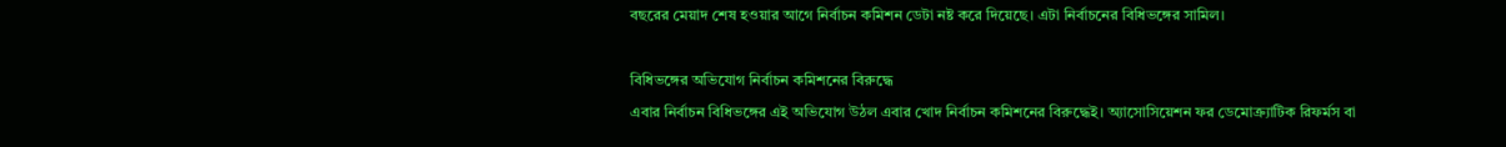বছরের মেয়াদ শেষ হওয়ার আগে নির্বাচন কমিশন ডেটা নষ্ট করে দিয়েছে। এটা নির্বাচনের বিধিভঙ্গের সামিল।

বিধিভঙ্গের অভিযোগ নির্বাচন কমিশনের বিরুদ্ধে
এবার নির্বাচন বিধিভঙ্গের এই অভিযোগ উঠল এবার খোদ নির্বাচন কমিশনের বিরুদ্ধেই। অ্যাসোসিয়েশন ফর ডেমোক্র্যাটিক রিফর্মস বা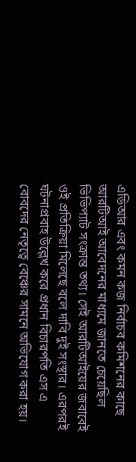এডিআর এবং কমন কজ নির্বাচব কমিশনের কাছে আরটিআই আবেদনের মাধ্যমে জানতে চেয়েছিল ভিভিপ্যাট সংক্রান্ত তথ্য। সেই আরটিআইয়ের জবাবেই ওই প্রতিক্রিয়া মিলেছে বলে দাবি দুই সংস্থার। এরপরই ঘটনাপ্রবাহ উল্লেখ করে প্রধান বিচারপতি এস এ বোবদের নেতৃত্বে বেঞ্চের সামনে অভিযোগ করা হয়।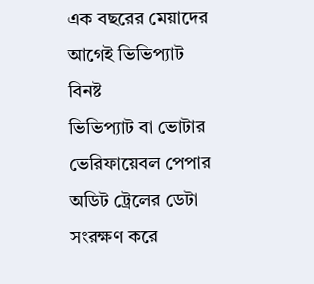এক বছরের মেয়াদের আগেই ভিভিপ্যাট বিনষ্ট
ভিভিপ্যাট বা ভোটার ভেরিফায়েবল পেপার অডিট ট্রেলের ডেটা সংরক্ষণ করে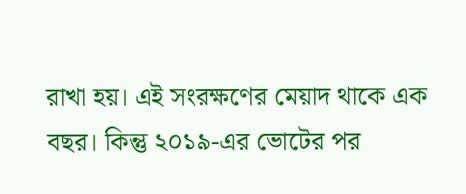রাখা হয়। এই সংরক্ষণের মেয়াদ থাকে এক বছর। কিন্তু ২০১৯-এর ভোটের পর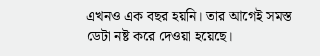এখনও এক বছর হয়নি। তার আগেই সমস্ত ডেটা নষ্ট করে দেওয়া হয়েছে।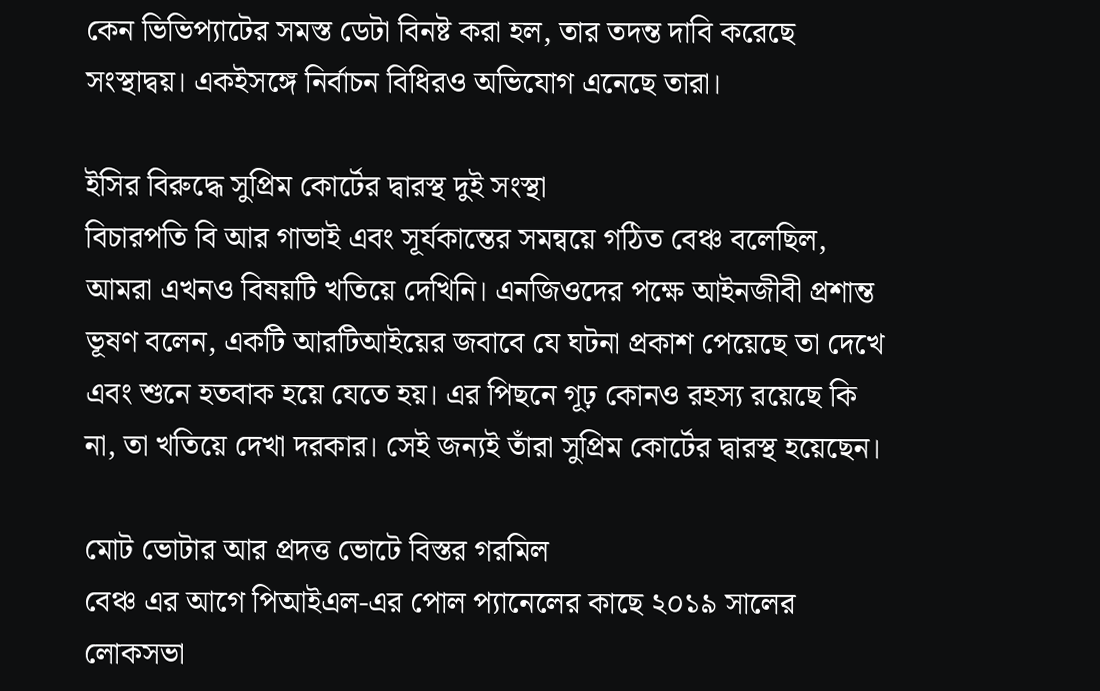কেন ভিভিপ্যাটের সমস্ত ডেটা বিনষ্ট করা হল, তার তদন্ত দাবি করেছে সংস্থাদ্বয়। একইসঙ্গে নির্বাচন বিধিরও অভিযোগ এনেছে তারা।

ইসির বিরুদ্ধে সুপ্রিম কোর্টের দ্বারস্থ দুই সংস্থা
বিচারপতি বি আর গাভাই এবং সূর্যকান্তের সমন্বয়ে গঠিত বেঞ্চ বলেছিল, আমরা এখনও বিষয়টি খতিয়ে দেখিনি। এনজিওদের পক্ষে আইনজীবী প্রশান্ত ভূষণ বলেন, একটি আরটিআইয়ের জবাবে যে ঘটনা প্রকাশ পেয়েছে তা দেখে এবং শুনে হতবাক হয়ে যেতে হয়। এর পিছনে গূঢ় কোনও রহস্য রয়েছে কি না, তা খতিয়ে দেখা দরকার। সেই জন্যই তাঁরা সুপ্রিম কোর্টের দ্বারস্থ হয়েছেন।

মোট ভোটার আর প্রদত্ত ভোটে বিস্তর গরমিল
বেঞ্চ এর আগে পিআইএল-এর পোল প্যানেলের কাছে ২০১৯ সালের লোকসভা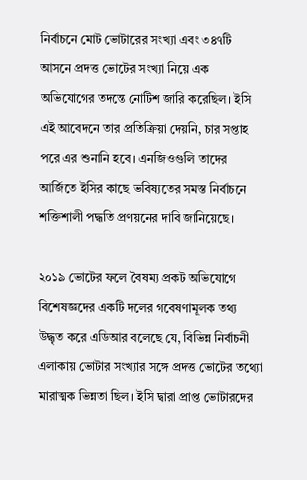নির্বাচনে মোট ভোটারের সংখ্যা এবং ৩৪৭টি আসনে প্রদত্ত ভোটের সংখ্যা নিয়ে এক অভিযোগের তদন্তে নোটিশ জারি করেছিল। ইসি এই আবেদনে তার প্রতিক্রিয়া দেয়নি, চার সপ্তাহ পরে এর শুনানি হবে। এনজিওগুলি তাদের আর্জিতে ইসির কাছে ভবিষ্যতের সমস্ত নির্বাচনে শক্তিশালী পদ্ধতি প্রণয়নের দাবি জানিয়েছে।

২০১৯ ভোটের ফলে বৈষম্য প্রকট অভিযোগে
বিশেষজ্ঞদের একটি দলের গবেষণামূলক তথ্য উদ্ধৃত করে এডিআর বলেছে যে, বিভিন্ন নির্বাচনী এলাকায় ভোটার সংখ্যার সঙ্গে প্রদত্ত ভোটের তথ্যো মারাত্মক ভিন্নতা ছিল। ইসি দ্বারা প্রাপ্ত ভোটারদের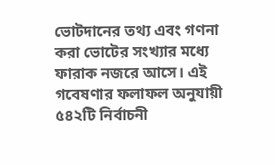ভোটদানের তথ্য এবং গণনা করা ভোটের সংখ্যার মধ্যে ফারাক নজরে আসে। এই গবেষণার ফলাফল অনুযায়ী ৫৪২টি নির্বাচনী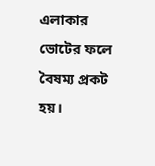এলাকার ভোটের ফলে বৈষম্য প্রকট হয়।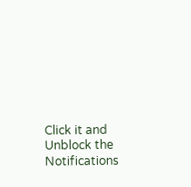Click it and Unblock the Notifications